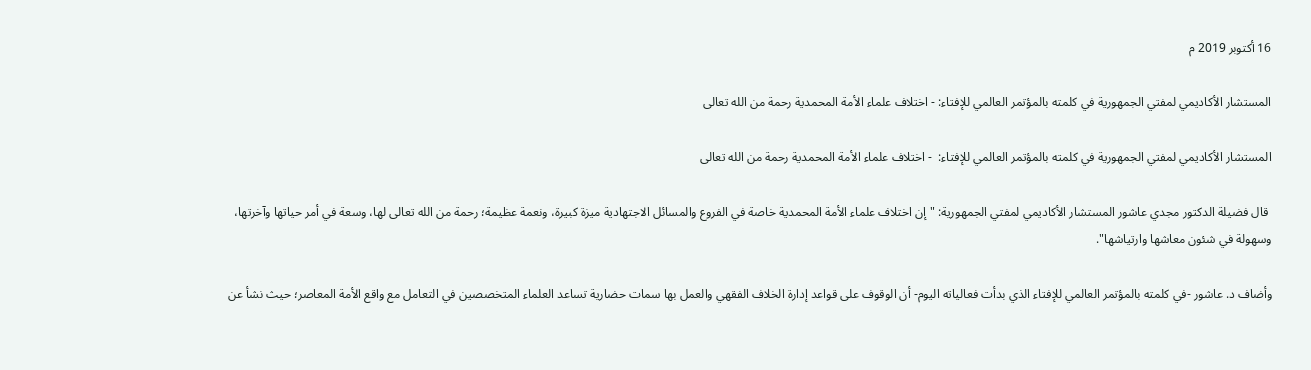16 أكتوبر 2019 م

المستشار الأكاديمي لمفتي الجمهورية في كلمته بالمؤتمر العالمي للإفتاء: - اختلاف علماء الأمة المحمدية رحمة من الله تعالى

المستشار الأكاديمي لمفتي الجمهورية في كلمته بالمؤتمر العالمي للإفتاء:  - اختلاف علماء الأمة المحمدية رحمة من الله تعالى

 قال فضيلة الدكتور مجدي عاشور المستشار الأكاديمي لمفتي الجمهورية: "إن اختلاف علماء الأمة المحمدية خاصة في الفروع والمسائل الاجتهادية ميزة كبيرة، ونعمة عظيمة؛ رحمة من الله تعالى لها، وسعة في أمر حياتها وآخرتها، وسهولة في شئون معاشها وارتياشها".

وأضاف د. عاشور -في كلمته بالمؤتمر العالمي للإفتاء الذي بدأت فعالياته اليوم- أن الوقوف على قواعد إدارة الخلاف الفقهي والعمل بها سمات حضارية تساعد العلماء المتخصصين في التعامل مع واقع الأمة المعاصر؛ حيث نشأ عن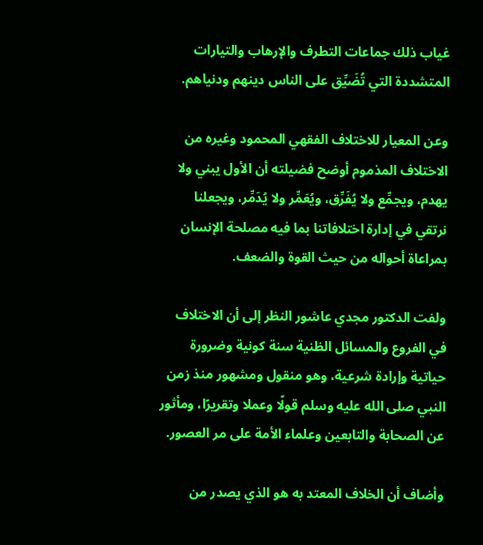غياب ذلك جماعات التطرف والإرهاب والتيارات المتشددة التي تُضَيِّق على الناس دينهم ودنياهم.

وعن المعيار للاختلاف الفقهي المحمود وغيره من الاختلاف المذموم أوضح فضيلته أن الأول يبني ولا يهدم، ويجمِّع ولا يُفَرِّق، ويُعَمِّر ولا يُدَمِّر، ويجعلنا نرتقي في إدارة اختلافاتنا بما فيه مصلحة الإنسان بمراعاة أحواله من حيث القوة والضعف.

ولفت الدكتور مجدي عاشور النظر إلى أن الاختلاف في الفروع والمسائل الظنية سنة كونية وضرورة حياتية وإرادة شرعية، وهو منقول ومشهور منذ زمن النبي صلى الله عليه وسلم قولًا وعملا وتقريرًا، ومأثور عن الصحابة والتابعين وعلماء الأمة على مر العصور.

وأضاف أن الخلاف المعتد به هو الذي يصدر من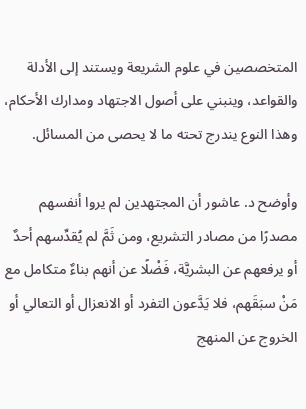المتخصصين في علوم الشريعة ويستند إلى الأدلة والقواعد، وينبني على أصول الاجتهاد ومدارك الأحكام، وهذا النوع يندرج تحته ما لا يحصى من المسائل.

وأوضح د. عاشور أن المجتهدين لم يروا أنفسهم مصدرًا من مصادر التشريع، ومن ثَمَّ لم يُقدِّسهم أحدٌ أو يرفعهم عن البشريَّة، فَضْلًا عن أنهم بناءٌ متكامل مع مَنْ سبَقَهم، فلا يَدَّعون التفرد أو الانعزال أو التعالي أو الخروج عن المنهج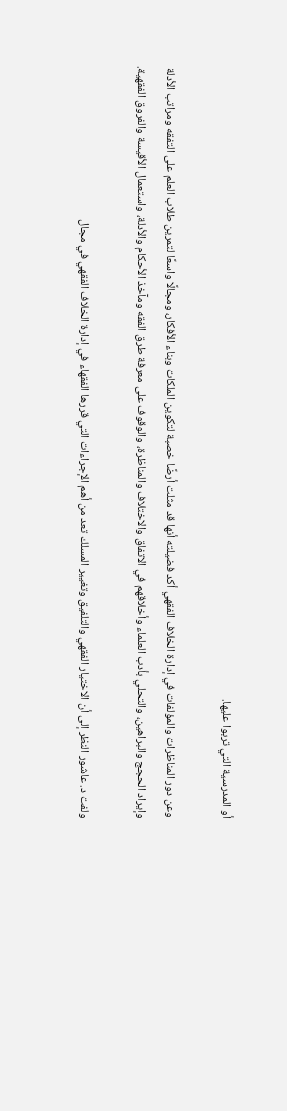أو المدرسية التي تربوا عليها.

وعن دور المناظرات والمؤلفات في إدارة الخلاف الفقهي أكد فضيلته أنها قد مثلت أرضًا خصبة لتكوين الملكات وبناء الأفكار، ومجالًا واسعًا لتمرين طلاب العلم على التفقه ومراتب الأدلة وإيراد الحجج والبراهين، والتحلي بأدب العلماء وأخلاقهم في الاتفاق والاختلاف والمناظرة، والوقوف على معرفة طرق الفقه ومآخذ الأحكام والأدلة، واستعمال الأقيسة والفروق الفقهية.

ولفت د. عاشور النظر إلى أن الاختيار الفقهي والتلفيق وتغيير المسلك تعد من أهم الإجراءات التي قررها الفقهاء في إدارة الخلاف الفقهي في مجال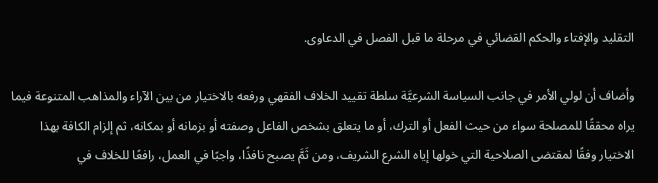التقليد والإفتاء والحكم القضائي في مرحلة ما قبل الفصل في الدعاوى.

وأضاف أن لولي الأمر في جانب السياسة الشرعيَّة سلطة تقييد الخلاف الفقهي ورفعه بالاختيار من بين الآراء والمذاهب المتنوعة فيما يراه محققًا للمصلحة سواء من حيث الفعل أو الترك، أو ما يتعلق بشخص الفاعل وصفته أو بزمانه أو بمكانه، ثم إلزام الكافة بهذا الاختيار وفقًا لمقتضى الصلاحية التي خولها إياه الشرع الشريف، ومن ثَمَّ يصبح نافذًا، واجبًا في العمل، رافعًا للخلاف في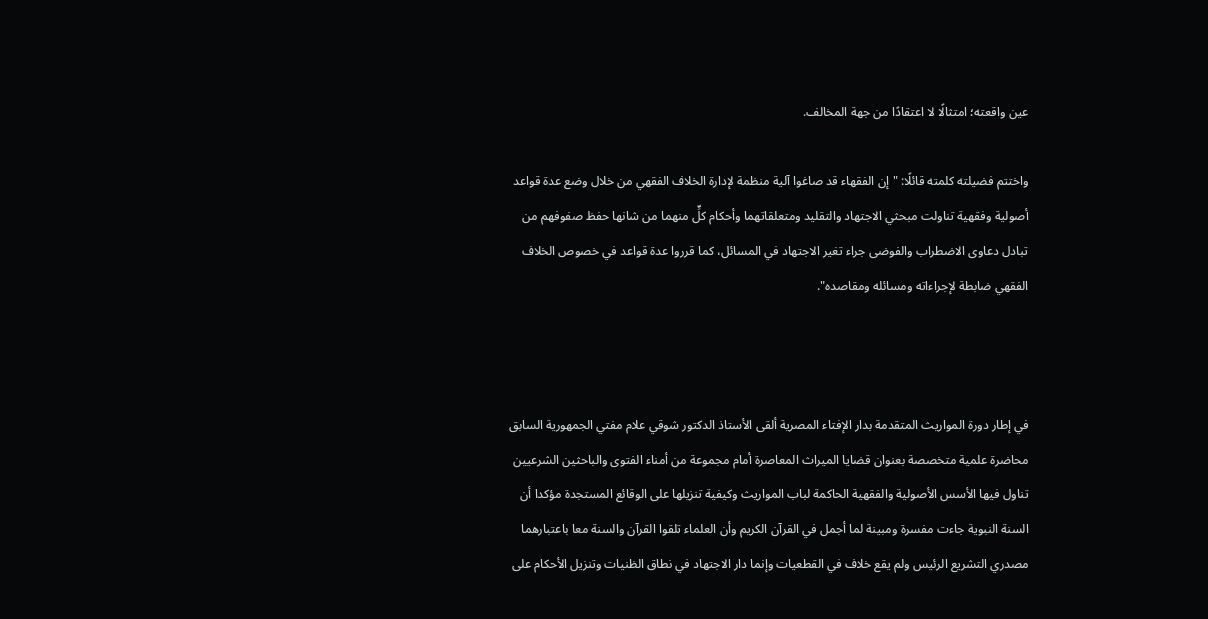عين واقعته؛ امتثالًا لا اعتقادًا من جهة المخالف.

واختتم فضيلته كلمته قائلًا: "إن الفقهاء قد صاغوا آلية منظمة لإدارة الخلاف الفقهي من خلال وضع عدة قواعد أصولية وفقهية تناولت مبحثي الاجتهاد والتقليد ومتعلقاتهما وأحكام كلٍّ منهما من شانها حفظ صفوفهم من تبادل دعاوى الاضطراب والفوضى جراء تغير الاجتهاد في المسائل، كما قرروا عدة قواعد في خصوص الخلاف الفقهي ضابطة لإجراءاته ومسائله ومقاصده".



في إطار دورة المواريث المتقدمة بدار الإفتاء المصرية ألقى الأستاذ الدكتور شوقي علام مفتي الجمهورية السابق محاضرة علمية متخصصة بعنوان قضايا الميراث المعاصرة أمام مجموعة من أمناء الفتوى والباحثين الشرعيين تناول فيها الأسس الأصولية والفقهية الحاكمة لباب المواريث وكيفية تنزيلها على الوقائع المستجدة مؤكدا أن السنة النبوية جاءت مفسرة ومبينة لما أجمل في القرآن الكريم وأن العلماء تلقوا القرآن والسنة معا باعتبارهما مصدري التشريع الرئيس ولم يقع خلاف في القطعيات وإنما دار الاجتهاد في نطاق الظنيات وتنزيل الأحكام على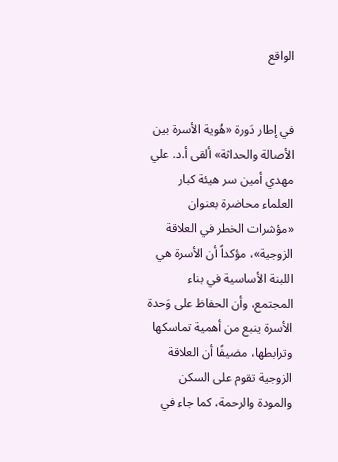الواقع


في إطار دَورة «هُوية الأسرة بين الأصالة والحداثة» ألقى أ.د. علي مهدي أمين سر هيئة كبار العلماء محاضرة بعنوان «مؤشرات الخطر في العلاقة الزوجية»، مؤكداً أن الأسرة هي اللبنة الأساسية في بناء المجتمع، وأن الحفاظ على وَحدة الأسرة ينبع من أهمية تماسكها وترابطها، مضيفًا أن العلاقة الزوجية تقوم على السكن والمودة والرحمة، كما جاء في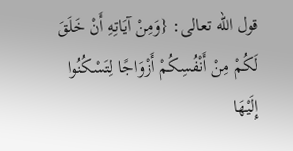قول الله تعالى: {وَمِنْ آيَاتِهِ أَنْ خَلَقَ لَكُمْ مِنْ أَنْفُسِكُمْ أَزْوَاجًا لِتَسْكُنُوا إِلَيْهَا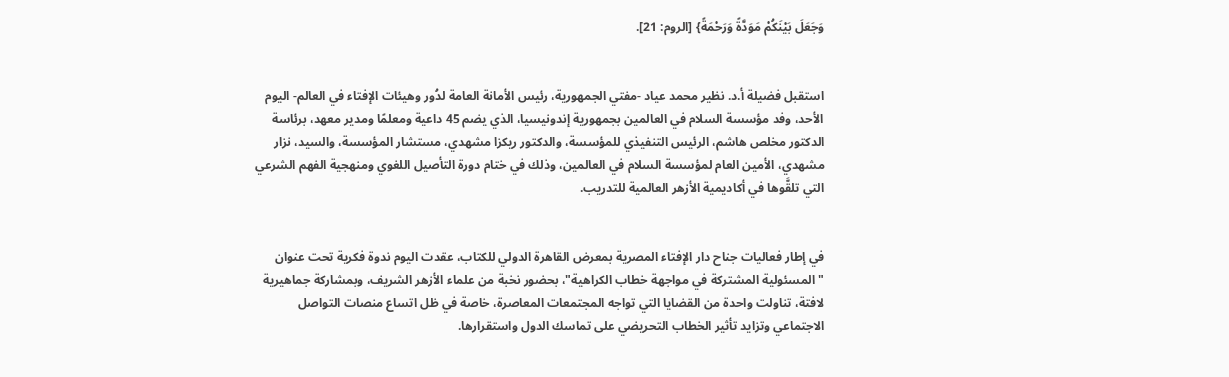وَجَعَلَ بَيْنَكُمْ مَوَدَّةً وَرَحْمَةً} [الروم: 21].


استقبل فضيلة أ.د. نظير محمد عياد -مفتي الجمهورية، رئيس الأمانة العامة لدُور وهيئات الإفتاء في العالم- اليوم الأحد، وفد مؤسسة السلام في العالمين بجمهورية إندونيسيا، الذي يضم 45 داعية ومعلمًا ومدير معهد، برئاسة الدكتور مخلص هاشم، الرئيس التنفيذي للمؤسسة، والدكتور ريكزا مشهدي، مستشار المؤسسة، والسيد، نزار مشهدي، الأمين العام لمؤسسة السلام في العالمين، وذلك في ختام دورة التأصيل اللغوي ومنهجية الفهم الشرعي التي تلقَّوها في أكاديمية الأزهر العالمية للتدريب.


في إطار فعاليات جناح دار الإفتاء المصرية بمعرض القاهرة الدولي للكتاب، عقدت اليوم ندوة فكرية تحت عنوان "المسئولية المشتركة في مواجهة خطاب الكراهية"، بحضور نخبة من علماء الأزهر الشريف، وبمشاركة جماهيرية لافتة، تناولت واحدة من القضايا التي تواجه المجتمعات المعاصرة، خاصة في ظل اتساع منصات التواصل الاجتماعي وتزايد تأثير الخطاب التحريضي على تماسك الدول واستقرارها.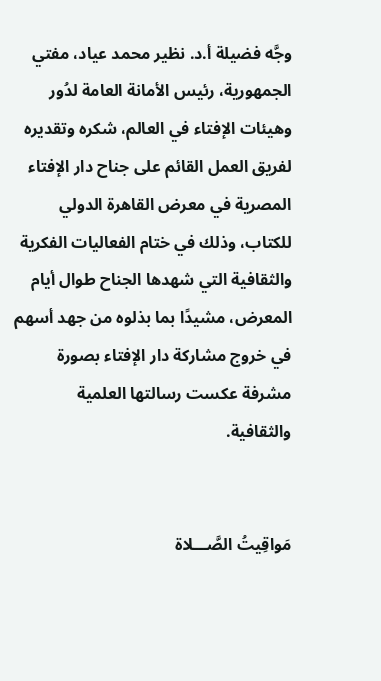وجَّه فضيلة أ.د. نظير محمد عياد، مفتي الجمهورية، رئيس الأمانة العامة لدُور وهيئات الإفتاء في العالم، شكره وتقديره لفريق العمل القائم على جناح دار الإفتاء المصرية في معرض القاهرة الدولي للكتاب، وذلك في ختام الفعاليات الفكرية والثقافية التي شهدها الجناح طوال أيام المعرض، مشيدًا بما بذلوه من جهد أسهم في خروج مشاركة دار الإفتاء بصورة مشرفة عكست رسالتها العلمية والثقافية.


مَواقِيتُ الصَّـــلاة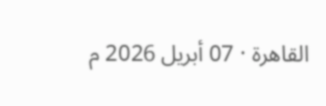القاهرة · 07 أبريل 2026 م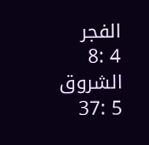الفجر
4 :8
الشروق
5 :37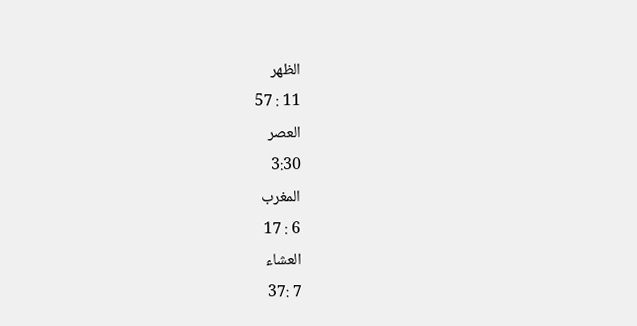الظهر
11 : 57
العصر
3:30
المغرب
6 : 17
العشاء
7 :37